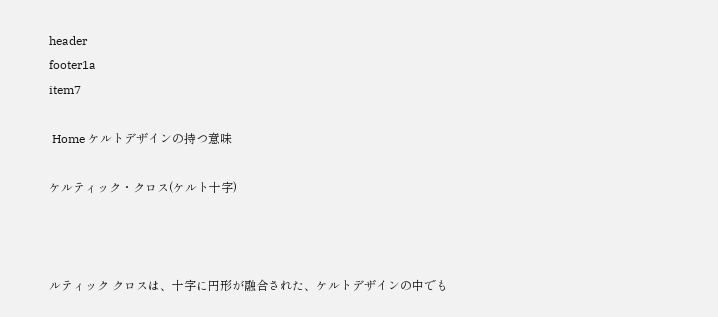header
footer1a
item7

 Home ケルトデザインの持つ意味

ケルティック・クロス(ケルト十字)



ルティック クロスは、十字に円形が融合された、ケルトデザインの中でも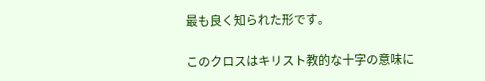最も良く知られた形です。

このクロスはキリスト教的な十字の意味に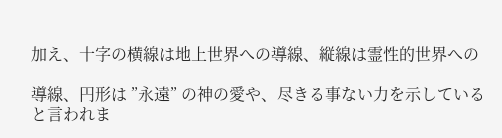加え、十字の横線は地上世界への導線、縦線は霊性的世界への

導線、円形は ”永遠” の神の愛や、尽きる事ない力を示していると言われま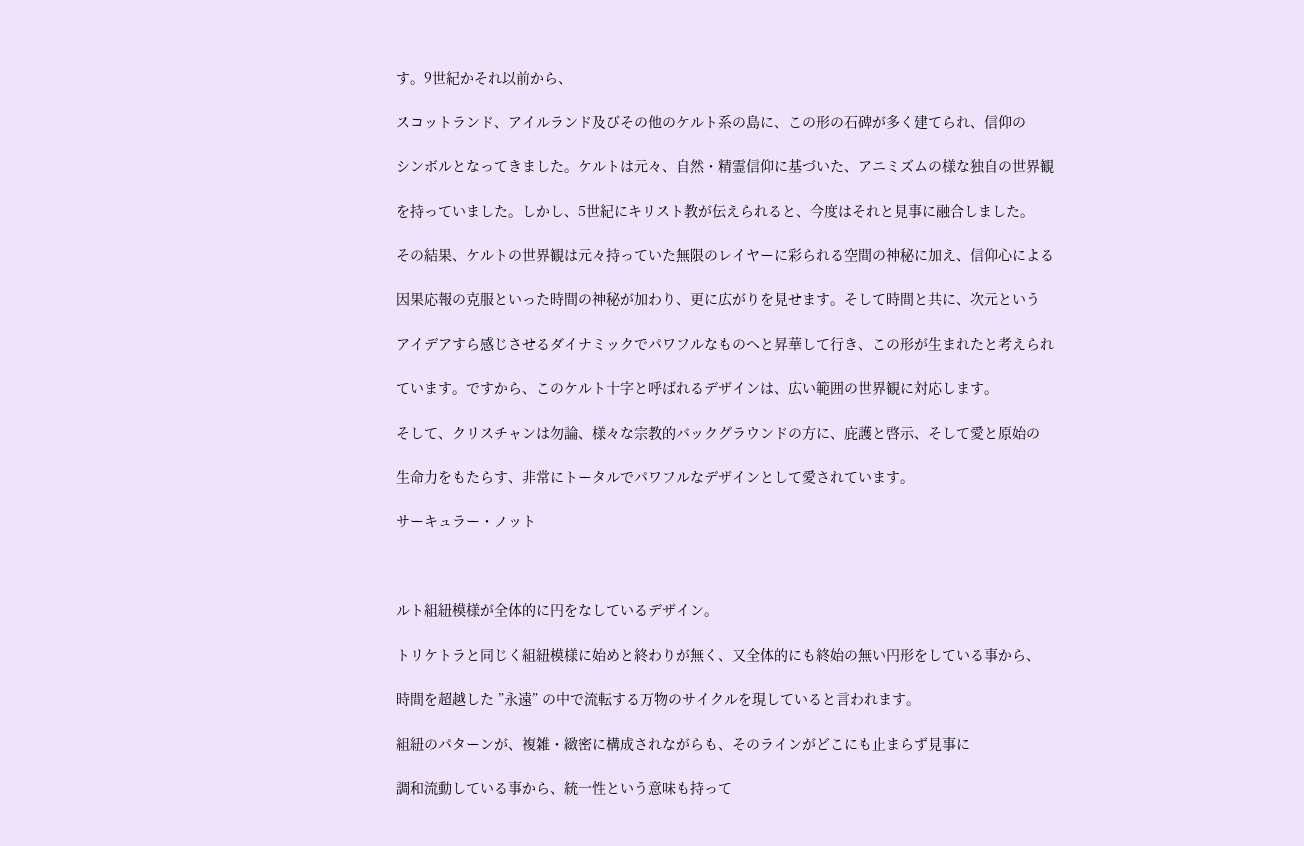す。9世紀かそれ以前から、

スコットランド、アイルランド及びその他のケルト系の島に、この形の石碑が多く建てられ、信仰の

シンボルとなってきました。ケルトは元々、自然・精霊信仰に基づいた、アニミズムの様な独自の世界観

を持っていました。しかし、5世紀にキリスト教が伝えられると、今度はそれと見事に融合しました。

その結果、ケルトの世界観は元々持っていた無限のレイヤーに彩られる空間の神秘に加え、信仰心による

因果応報の克服といった時間の神秘が加わり、更に広がりを見せます。そして時間と共に、次元という

アイデアすら感じさせるダイナミックでパワフルなものへと昇華して行き、この形が生まれたと考えられ

ています。ですから、このケルト十字と呼ばれるデザインは、広い範囲の世界観に対応します。

そして、クリスチャンは勿論、様々な宗教的バックグラウンドの方に、庇護と啓示、そして愛と原始の

生命力をもたらす、非常にトータルでパワフルなデザインとして愛されています。

サーキュラー・ノット



ルト組紐模様が全体的に円をなしているデザイン。

トリケトラと同じく組紐模様に始めと終わりが無く、又全体的にも終始の無い円形をしている事から、

時間を超越した ”永遠” の中で流転する万物のサイクルを現していると言われます。

組紐のパターンが、複雑・緻密に構成されながらも、そのラインがどこにも止まらず見事に

調和流動している事から、統一性という意味も持って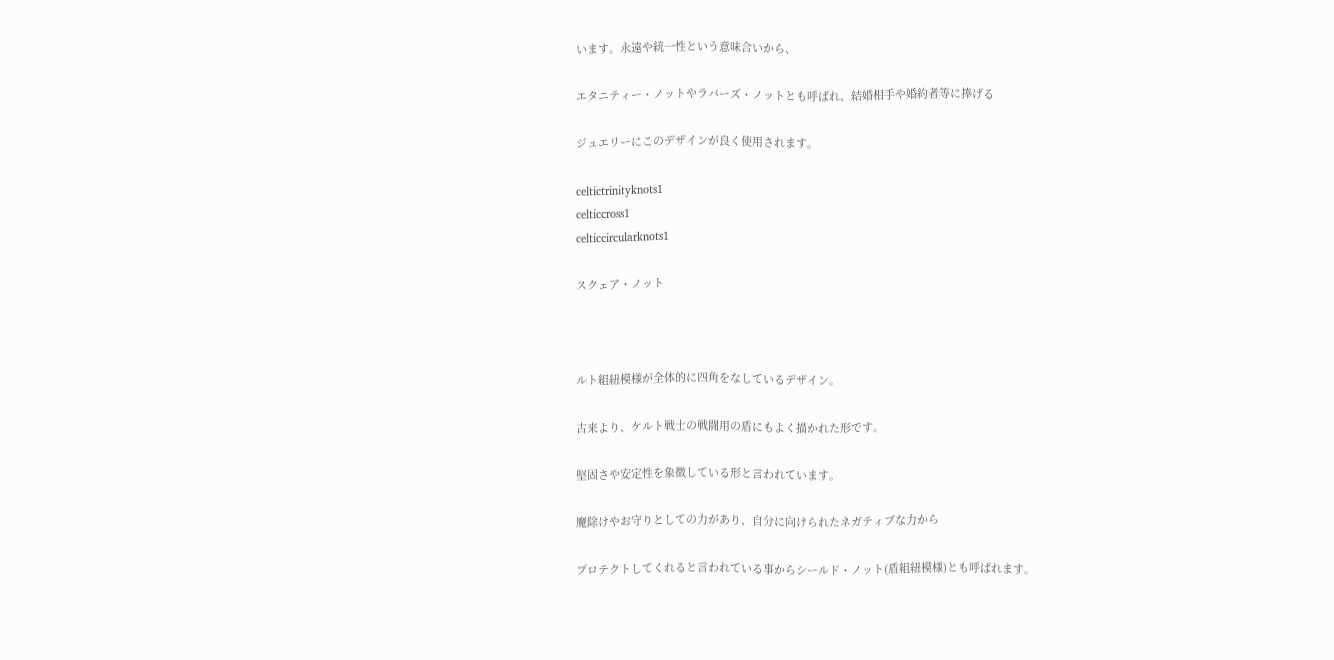います。永遠や統一性という意味合いから、

エタニティー・ノットやラバーズ・ノットとも呼ばれ、結婚相手や婚約者等に捧げる

ジュエリーにこのデザインが良く使用されます。

celtictrinityknots1
celticcross1
celticcircularknots1

スクェア・ノット



ルト組紐模様が全体的に四角をなしているデザイン。

古来より、ケルト戦士の戦闘用の盾にもよく描かれた形です。

堅固さや安定性を象徴している形と言われています。

魔除けやお守りとしての力があり、自分に向けられたネガティブな力から

プロテクトしてくれると言われている事からシールド・ノット(盾組紐模様)とも呼ばれます。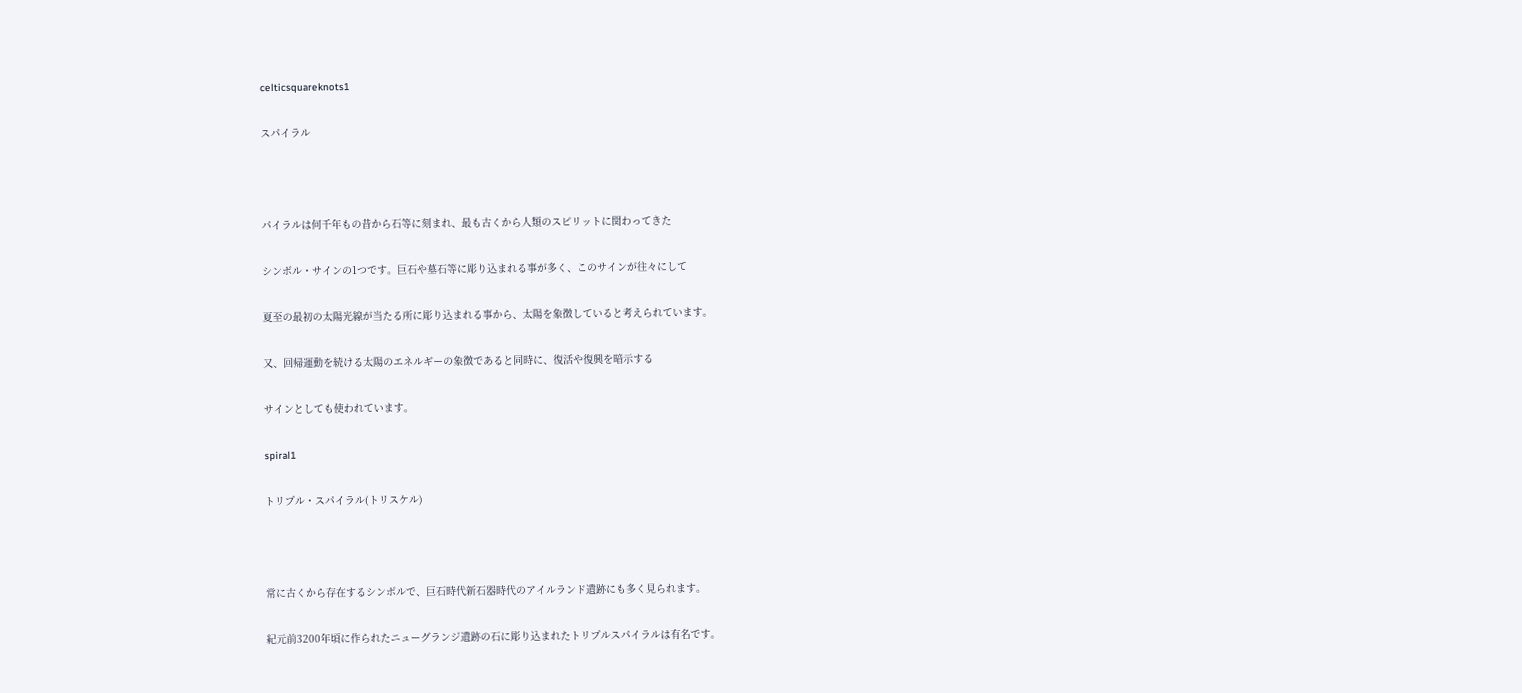celticsquareknots1

スパイラル



パイラルは何千年もの昔から石等に刻まれ、最も古くから人類のスピリットに関わってきた

シンボル・サインの1つです。巨石や墓石等に彫り込まれる事が多く、このサインが往々にして

夏至の最初の太陽光線が当たる所に彫り込まれる事から、太陽を象徴していると考えられています。

又、回帰運動を続ける太陽のエネルギーの象徴であると同時に、復活や復興を暗示する

サインとしても使われています。

spiral1

トリプル・スパイラル(トリスケル)



常に古くから存在するシンボルで、巨石時代新石器時代のアイルランド遺跡にも多く見られます。

紀元前3200年頃に作られたニューグランジ遺跡の石に彫り込まれたトリプルスパイラルは有名です。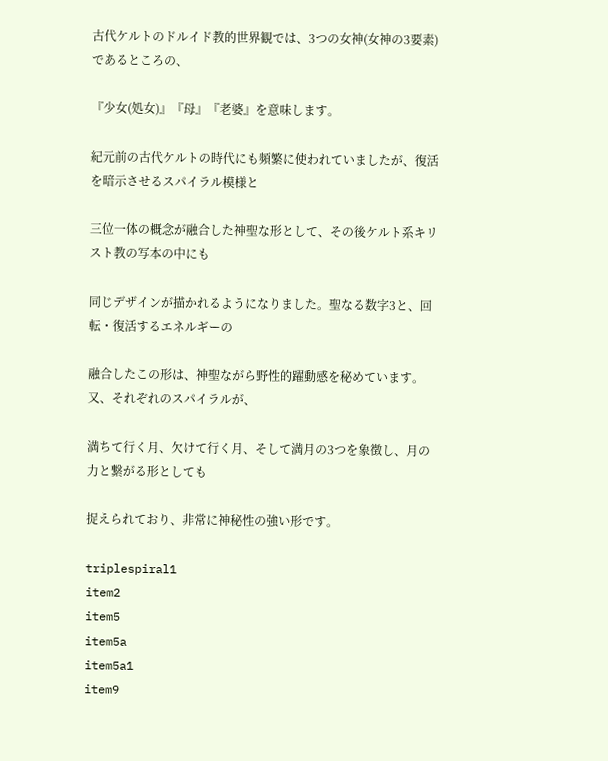古代ケルトのドルイド教的世界観では、3つの女神(女神の3要素)であるところの、

『少女(処女)』『母』『老婆』を意味します。

紀元前の古代ケルトの時代にも頻繁に使われていましたが、復活を暗示させるスパイラル模様と

三位一体の概念が融合した神聖な形として、その後ケルト系キリスト教の写本の中にも

同じデザインが描かれるようになりました。聖なる数字3と、回転・復活するエネルギーの

融合したこの形は、神聖ながら野性的躍動感を秘めています。又、それぞれのスパイラルが、

満ちて行く月、欠けて行く月、そして満月の3つを象徴し、月の力と繋がる形としても

捉えられており、非常に神秘性の強い形です。

triplespiral1
item2
item5
item5a
item5a1
item9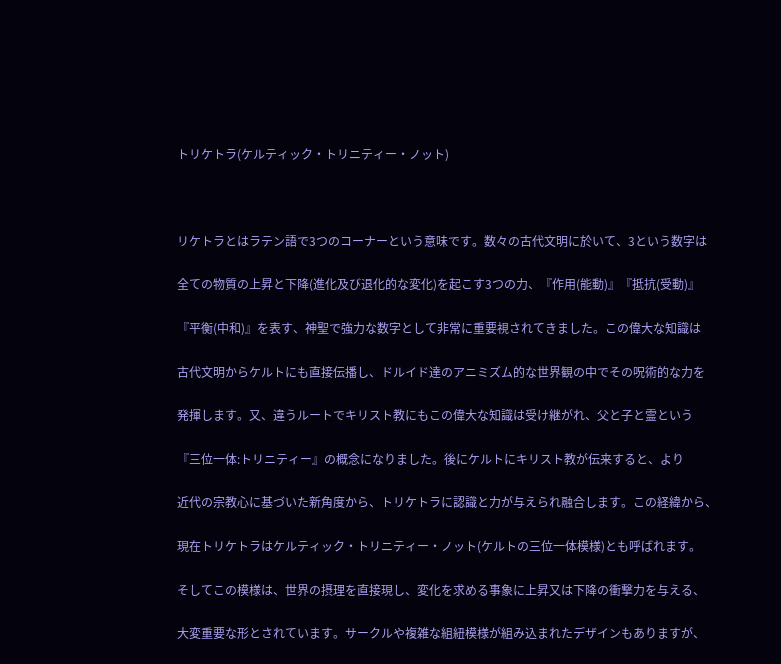トリケトラ(ケルティック・トリニティー・ノット)



リケトラとはラテン語で3つのコーナーという意味です。数々の古代文明に於いて、3という数字は

全ての物質の上昇と下降(進化及び退化的な変化)を起こす3つの力、『作用(能動)』『抵抗(受動)』

『平衡(中和)』を表す、神聖で強力な数字として非常に重要視されてきました。この偉大な知識は

古代文明からケルトにも直接伝播し、ドルイド達のアニミズム的な世界観の中でその呪術的な力を

発揮します。又、違うルートでキリスト教にもこの偉大な知識は受け継がれ、父と子と霊という

『三位一体:トリニティー』の概念になりました。後にケルトにキリスト教が伝来すると、より

近代の宗教心に基づいた新角度から、トリケトラに認識と力が与えられ融合します。この経緯から、

現在トリケトラはケルティック・トリニティー・ノット(ケルトの三位一体模様)とも呼ばれます。

そしてこの模様は、世界の摂理を直接現し、変化を求める事象に上昇又は下降の衝撃力を与える、

大変重要な形とされています。サークルや複雑な組紐模様が組み込まれたデザインもありますが、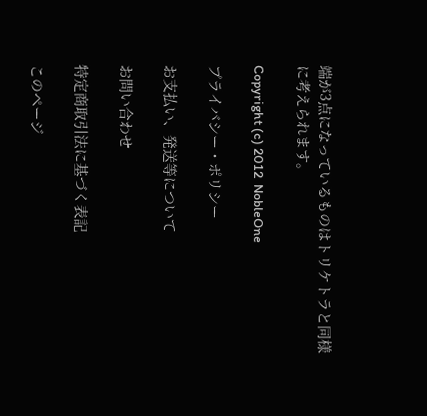端が3点になっているものはトリケトラと同様に考えられます。

Copyright (c) 2012  NobleOne

プライバシー・ポリシー

お支払い、発送等について

お問い合わせ

特定商取引法に基づく表記

このページ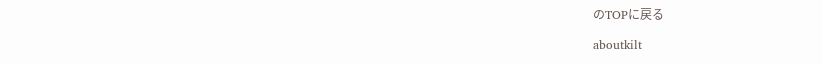のTOPに戻る

aboutkilt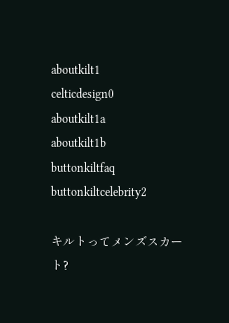aboutkilt1
celticdesign0
aboutkilt1a
aboutkilt1b
buttonkiltfaq
buttonkiltcelebrity2

キルトってメンズスカート?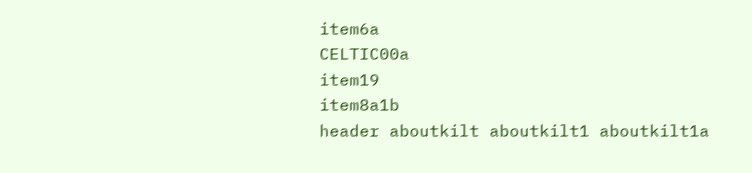item6a
CELTIC00a
item19
item8a1b
header aboutkilt aboutkilt1 aboutkilt1a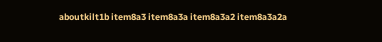aboutkilt1b item8a3 item8a3a item8a3a2 item8a3a2a